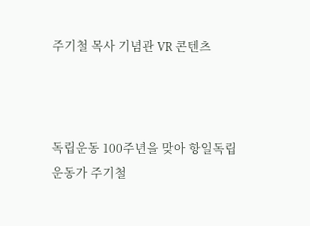주기철 목사 기념관 VR 콘텐츠



독립운동 100주년을 맞아 항일독립운동가 주기철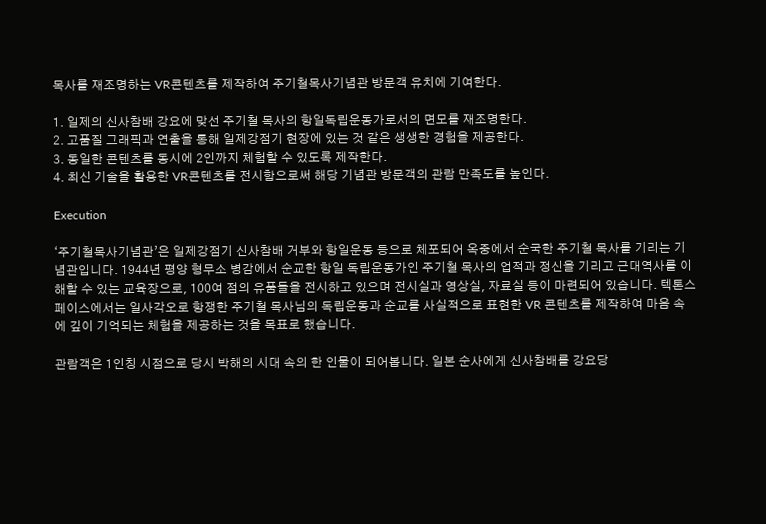목사를 재조명하는 VR콘텐츠를 제작하여 주기철목사기념관 방문객 유치에 기여한다.

1. 일제의 신사참배 강요에 맞선 주기철 목사의 항일독립운동가로서의 면모를 재조명한다.
2. 고품질 그래픽과 연출을 통해 일제강점기 현장에 있는 것 같은 생생한 경험을 제공한다.
3. 동일한 콘텐츠를 동시에 2인까지 체험할 수 있도록 제작한다.
4. 최신 기술을 활용한 VR콘텐츠를 전시함으로써 해당 기념관 방문객의 관람 만족도를 높인다.

Execution

‘주기철목사기념관’은 일제강점기 신사참배 거부와 항일운동 등으로 체포되어 옥중에서 순국한 주기철 목사를 기리는 기념관입니다. 1944년 평양 형무소 병감에서 순교한 항일 독립운동가인 주기철 목사의 업적과 정신을 기리고 근대역사를 이해할 수 있는 교육장으로, 100여 점의 유품들을 전시하고 있으며 전시실과 영상실, 자료실 등이 마련되어 있습니다. 텍톤스페이스에서는 일사각오로 항쟁한 주기철 목사님의 독립운동과 순교를 사실적으로 표현한 VR 콘텐츠를 제작하여 마음 속에 깊이 기억되는 체험을 제공하는 것을 목표로 했습니다.

관람객은 1인칭 시점으로 당시 박해의 시대 속의 한 인물이 되어봅니다. 일본 순사에게 신사참배를 강요당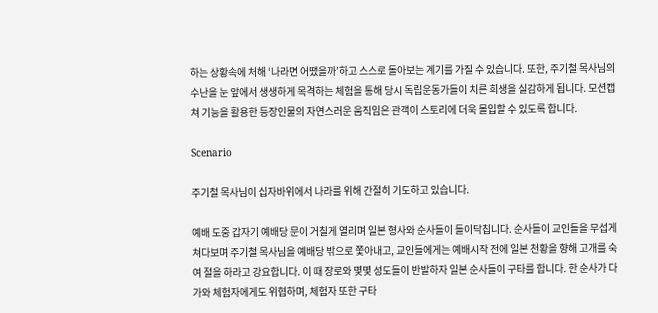하는 상황속에 처해 ‘나라면 어땠을까’하고 스스로 돌아보는 계기를 가질 수 있습니다. 또한, 주기철 목사님의 수난을 눈 앞에서 생생하게 목격하는 체험을 통해 당시 독립운동가들이 치른 희생을 실감하게 됩니다. 모션캡쳐 기능을 활용한 등장인물의 자연스러운 움직임은 관객이 스토리에 더욱 몰입할 수 있도록 합니다.

Scenario

주기철 목사님이 십자바위에서 나라를 위해 간절히 기도하고 있습니다.

예배 도중 갑자기 예배당 문이 거칠게 열리며 일본 형사와 순사들이 들이닥칩니다. 순사들이 교인들을 무섭게 쳐다보며 주기철 목사님을 예배당 밖으로 쫓아내고, 교인들에게는 예배시작 전에 일본 천황을 향해 고개를 숙여 절을 하라고 강요합니다. 이 때 장로와 몇몇 성도들이 반발하자 일본 순사들이 구타를 합니다. 한 순사가 다가와 체험자에게도 위협하며, 체험자 또한 구타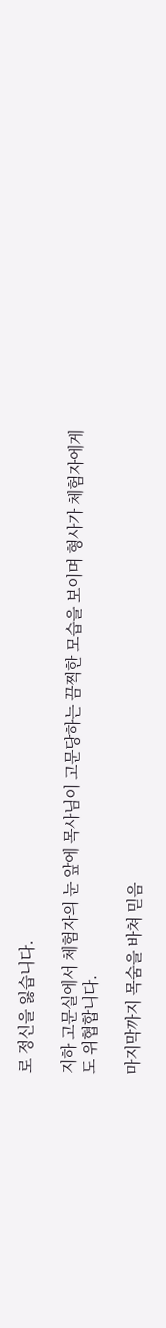로 정신을 잃습니다.

지하 고문실에서 체험자의 눈 앞에 목사님이 고문당하는 끔찍한 모습을 보이며 형사가 체험자에게도 위협합니다.

마지막까지 목숨을 바쳐 믿음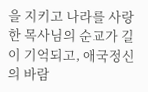을 지키고 나라를 사랑한 목사님의 순교가 길이 기억되고, 애국정신의 바람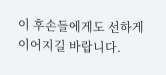이 후손들에게도 선하게 이어지길 바랍니다.